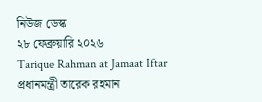নিউজ ডেস্ক
২৮ ফেব্রুয়ারি ২০২৬
Tarique Rahman at Jamaat Iftar
প্রধানমন্ত্রী তারেক রহমান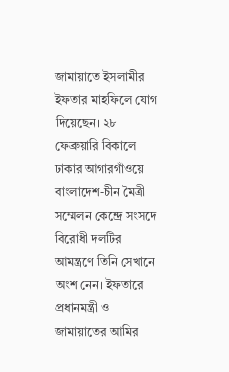জামায়াতে ইসলামীর ইফতার মাহফিলে যোগ দিয়েছেন। ২৮ ফেব্রুয়ারি বিকালে ঢাকার আগারগাঁওয়ে বাংলাদেশ-চীন মৈত্রী সম্মেলন কেন্দ্রে সংসদে বিরোধী দলটির আমন্ত্রণে তিনি সেখানে অংশ নেন। ইফতারে প্রধানমন্ত্রী ও জামায়াতের আমির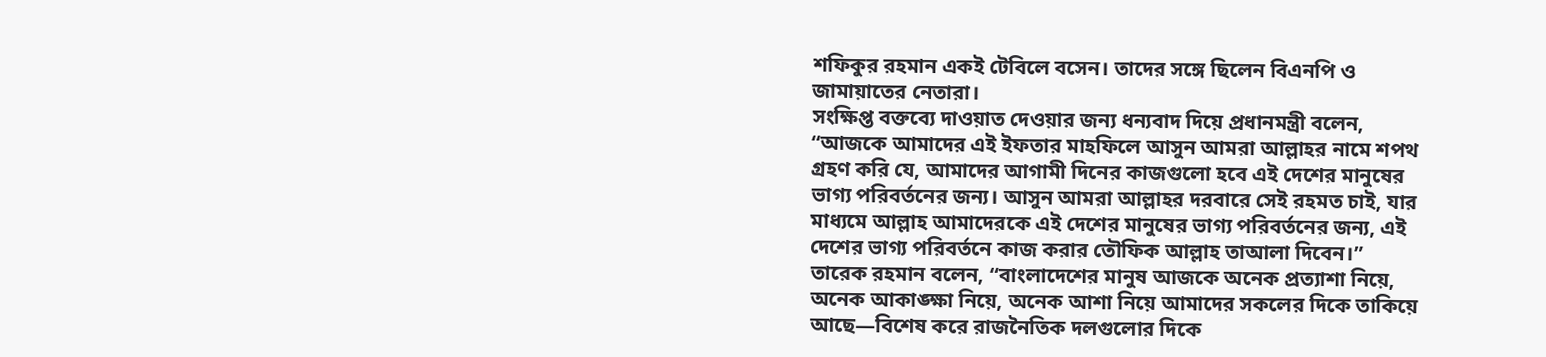শফিকুর রহমান একই টেবিলে বসেন। তাদের সঙ্গে ছিলেন বিএনপি ও জামায়াতের নেতারা।
সংক্ষিপ্ত বক্তব্যে দাওয়াত দেওয়ার জন্য ধন্যবাদ দিয়ে প্রধানমন্ত্রী বলেন, “আজকে আমাদের এই ইফতার মাহফিলে আসুন আমরা আল্লাহর নামে শপথ গ্রহণ করি যে, আমাদের আগামী দিনের কাজগুলো হবে এই দেশের মানুষের ভাগ্য পরিবর্তনের জন্য। আসুন আমরা আল্লাহর দরবারে সেই রহমত চাই, যার মাধ্যমে আল্লাহ আমাদেরকে এই দেশের মানুষের ভাগ্য পরিবর্তনের জন্য, এই দেশের ভাগ্য পরিবর্তনে কাজ করার তৌফিক আল্লাহ তাআলা দিবেন।”
তারেক রহমান বলেন, “বাংলাদেশের মানুষ আজকে অনেক প্রত্যাশা নিয়ে, অনেক আকাঙ্ক্ষা নিয়ে, অনেক আশা নিয়ে আমাদের সকলের দিকে তাকিয়ে আছে—বিশেষ করে রাজনৈতিক দলগুলোর দিকে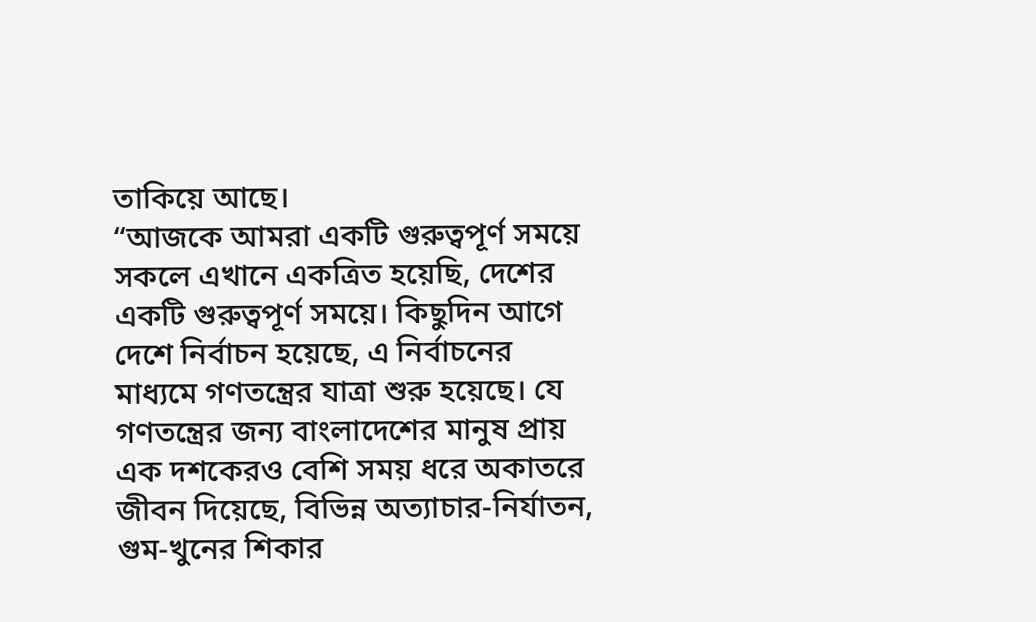তাকিয়ে আছে।
“আজকে আমরা একটি গুরুত্বপূর্ণ সময়ে সকলে এখানে একত্রিত হয়েছি, দেশের একটি গুরুত্বপূর্ণ সময়ে। কিছুদিন আগে দেশে নির্বাচন হয়েছে, এ নির্বাচনের মাধ্যমে গণতন্ত্রের যাত্রা শুরু হয়েছে। যে গণতন্ত্রের জন্য বাংলাদেশের মানুষ প্রায় এক দশকেরও বেশি সময় ধরে অকাতরে জীবন দিয়েছে, বিভিন্ন অত্যাচার-নির্যাতন, গুম-খুনের শিকার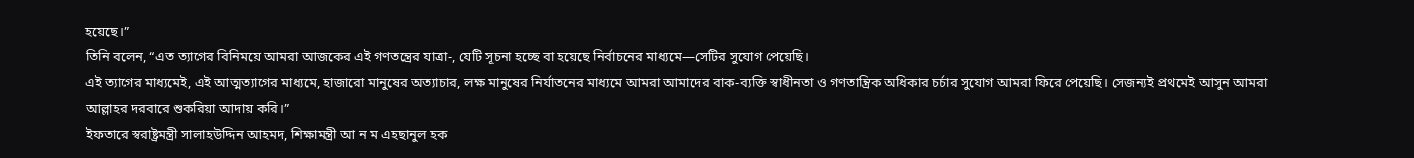হয়েছে।”
তিনি বলেন, “এত ত্যাগের বিনিময়ে আমরা আজকের এই গণতন্ত্রের যাত্রা-, যেটি সূচনা হচ্ছে বা হয়েছে নির্বাচনের মাধ্যমে—সেটির সুযোগ পেয়েছি।
এই ত্যাগের মাধ্যমেই, এই আত্মত্যাগের মাধ্যমে, হাজারো মানুষের অত্যাচার, লক্ষ মানুষের নির্যাতনের মাধ্যমে আমরা আমাদের বাক-ব্যক্তি স্বাধীনতা ও গণতান্ত্রিক অধিকার চর্চার সুযোগ আমরা ফিরে পেয়েছি। সেজন্যই প্রথমেই আসুন আমরা আল্লাহর দরবারে শুকরিয়া আদায় করি।”
ইফতারে স্বরাষ্ট্রমন্ত্রী সালাহউদ্দিন আহমদ, শিক্ষামন্ত্রী আ ন ম এহছানুল হক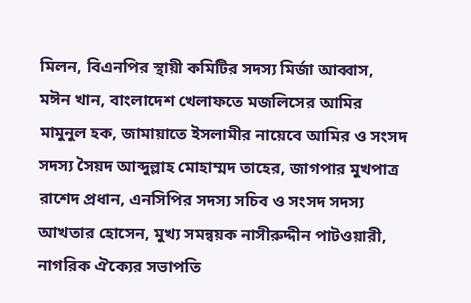মিলন, বিএনপির স্থায়ী কমিটির সদস্য মির্জা আব্বাস, মঈন খান, বাংলাদেশ খেলাফতে মজলিসের আমির মামুনুল হক, জামায়াতে ইসলামীর নায়েবে আমির ও সংসদ সদস্য সৈয়দ আব্দুল্লাহ মোহাম্মদ তাহের, জাগপার মুখপাত্র রাশেদ প্রধান, এনসিপির সদস্য সচিব ও সংসদ সদস্য আখতার হোসেন, মুখ্য সমন্বয়ক নাসীরুদ্দীন পাটওয়ারী, নাগরিক ঐক্যের সভাপতি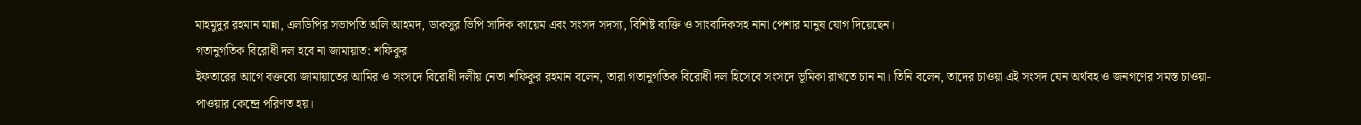মাহমুদুর রহমান মান্না, এলডিপির সভাপতি অলি আহমদ, ডাকসুর ভিপি সাদিক কায়েম এবং সংসদ সদস্য, বিশিষ্ট ব্যক্তি ও সাংবাদিকসহ নানা পেশার মানুষ যোগ দিয়েছেন।
গতানুগতিক বিরোধী দল হবে না জামায়াত: শফিকুর
ইফতারের আগে বক্তব্যে জামায়াতের আমির ও সংসদে বিরোধী দলীয় নেতা শফিকুর রহমান বলেন, তারা গতানুগতিক বিরোধী দল হিসেবে সংসদে ভূমিকা রাখতে চান না। তিনি বলেন, তাদের চাওয়া এই সংসদ যেন অর্থবহ ও জনগণের সমস্ত চাওয়া-পাওয়ার কেন্দ্রে পরিণত হয়।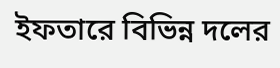ইফতারে বিভিন্ন দলের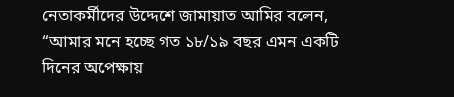নেতাকর্মীদের উদ্দেশে জামায়াত আমির বলেন, “আমার মনে হচ্ছে গত ১৮/১৯ বছর এমন একটি দিনের অপেক্ষায়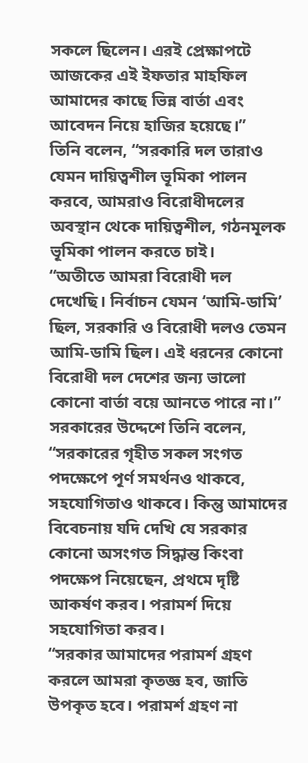সকলে ছিলেন। এরই প্রেক্ষাপটে আজকের এই ইফতার মাহফিল আমাদের কাছে ভিন্ন বার্তা এবং আবেদন নিয়ে হাজির হয়েছে।”
তিনি বলেন, “সরকারি দল তারাও যেমন দায়িত্বশীল ভূমিকা পালন করবে, আমরাও বিরোধীদলের অবস্থান থেকে দায়িত্বশীল, গঠনমূলক ভূমিকা পালন করতে চাই।
“অতীতে আমরা বিরোধী দল দেখেছি। নির্বাচন যেমন ‘আমি-ডামি’ ছিল, সরকারি ও বিরোধী দলও তেমন আমি-ডামি ছিল। এই ধরনের কোনো বিরোধী দল দেশের জন্য ভালো কোনো বার্তা বয়ে আনতে পারে না।”
সরকারের উদ্দেশে তিনি বলেন, “সরকারের গৃহীত সকল সংগত পদক্ষেপে পূর্ণ সমর্থনও থাকবে, সহযোগিতাও থাকবে। কিন্তু আমাদের বিবেচনায় যদি দেখি যে সরকার কোনো অসংগত সিদ্ধান্ত কিংবা পদক্ষেপ নিয়েছেন, প্রথমে দৃষ্টি আকর্ষণ করব। পরামর্শ দিয়ে সহযোগিতা করব।
“সরকার আমাদের পরামর্শ গ্রহণ করলে আমরা কৃতজ্ঞ হব, জাতি উপকৃত হবে। পরামর্শ গ্রহণ না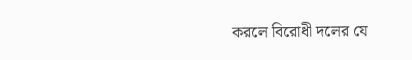করলে বিরোধী দলের যে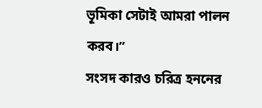ভূমিকা সেটাই আমরা পালন করব।”
সংসদ কারও চরিত্র হননের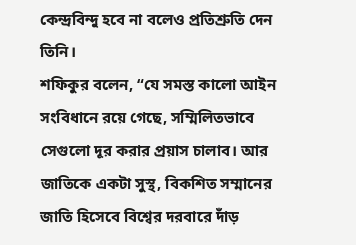কেন্দ্রবিন্দু হবে না বলেও প্রতিশ্রুতি দেন তিনি।
শফিকুর বলেন, “যে সমস্ত কালো আইন সংবিধানে রয়ে গেছে, সম্মিলিতভাবে সেগুলো দূর করার প্রয়াস চালাব। আর জাতিকে একটা সুস্থ, বিকশিত সম্মানের জাতি হিসেবে বিশ্বের দরবারে দাঁড়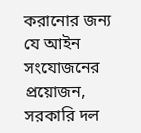করানোর জন্য যে আইন সংযোজনের প্রয়োজন, সরকারি দল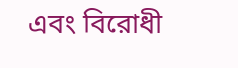এবং বিরোধী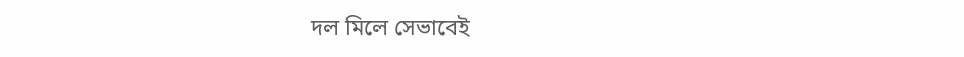দল মিলে সেভাবেই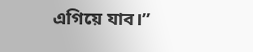এগিয়ে যাব।”